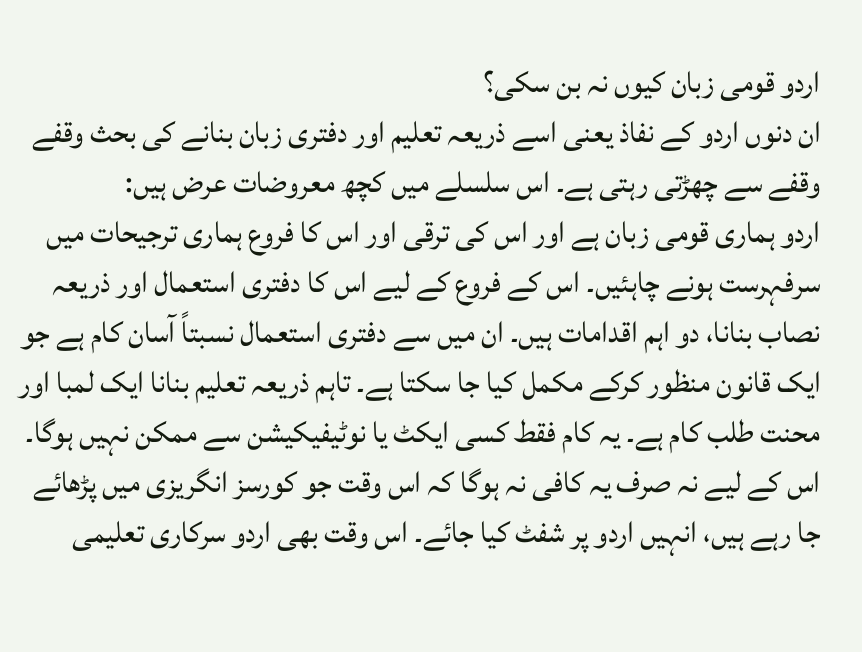اردو قومی زبان کیوں نہ بن سکی؟
ان دنوں اردو کے نفاذ یعنی اسے ذریعہ تعلیم اور دفتری زبان بنانے کی بحث وقفے وقفے سے چھڑتی رہتی ہے۔ اس سلسلے میں کچھ معروضات عرض ہیں:
اردو ہماری قومی زبان ہے اور اس کی ترقی اور اس کا فروع ہماری ترجیحات میں سرفہرست ہونے چاہئیں۔ اس کے فروع کے لیے اس کا دفتری استعمال اور ذریعہ نصاب بنانا، دو اہم اقدامات ہیں۔ ان میں سے دفتری استعمال نسبتاً آسان کام ہے جو ایک قانون منظور کرکے مکمل کیا جا سکتا ہے۔ تاہم ذریعہ تعلیم بنانا ایک لمبا اور محنت طلب کام ہے۔ یہ کام فقط کسی ایکٹ یا نوٹیفیکیشن سے ممکن نہیں ہوگا۔ اس کے لیے نہ صرف یہ کافی نہ ہوگا کہ اس وقت جو کورسز انگریزی میں پڑھائے جا رہے ہیں، انہیں اردو پر شفٹ کیا جائے۔ اس وقت بھی اردو سرکاری تعلیمی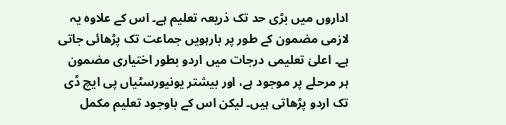اداروں میں بڑی حد تک ذریعہ تعلیم ہے۔ اس کے علاوہ یہ لازمی مضمون کے طور پر بارہویں جماعت تک پڑھائی جاتی ہے۔ اعلیٰ تعلیمی درجات میں اردو بطور اختیاری مضمون ہر مرحلے پر موجود ہے، اور بیشتر یونیورسٹیاں پی ایچ ڈی تک اردو پڑھاتی ہیں۔ لیکن اس کے باوجود تعلیم مکمل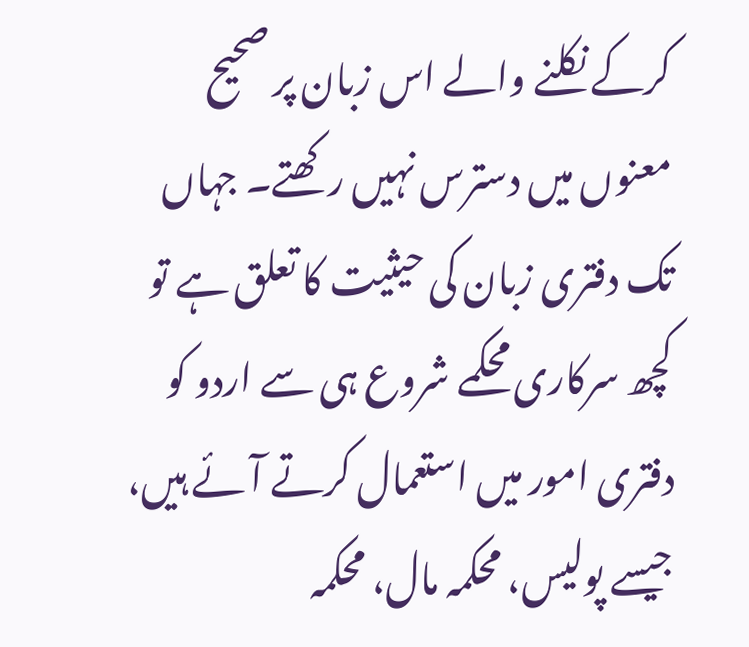کرکے نکلنے والے اس زبان پر صحیح معنوں میں دسترس نہیں رکھتے۔ جہاں تک دفتری زبان کی حیثیت کا تعلق ہے تو کچھ سرکاری محکمے شروع ہی سے اردو کو دفتری امور میں استعمال کرتے آئے ہیں، جیسے پولیس، محکمہ مال، محکمہ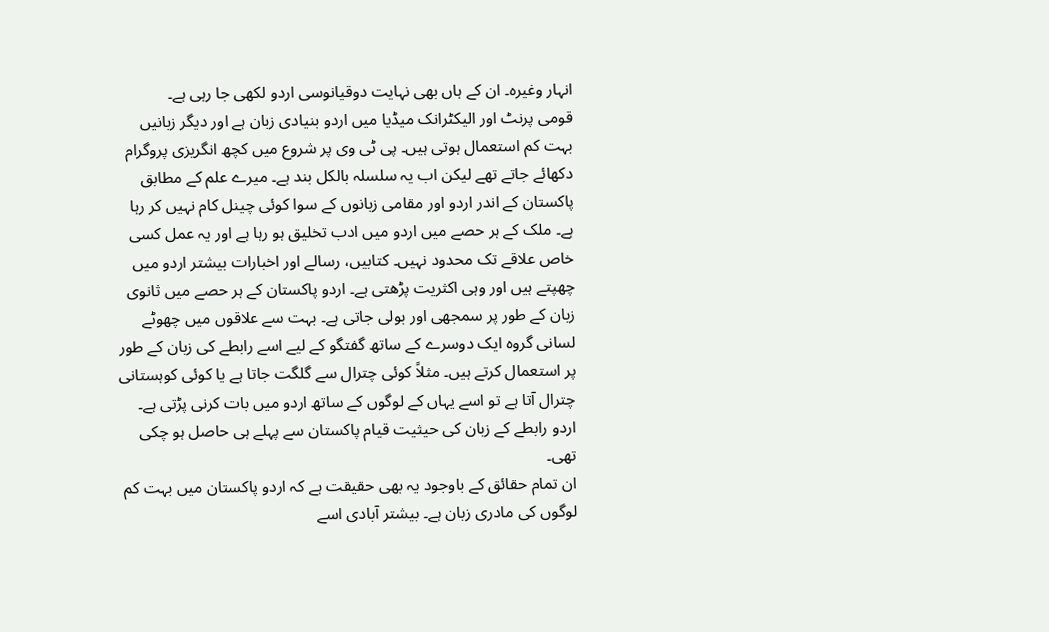انہار وغیرہ۔ ان کے ہاں بھی نہایت دوقیانوسی اردو لکھی جا رہی ہے۔
قومی پرنٹ اور الیکٹرانک میڈیا میں اردو بنیادی زبان ہے اور دیگر زبانیں بہت کم استعمال ہوتی ہیں۔ پی ٹی وی پر شروع میں کچھ انگریزی پروگرام دکھائے جاتے تھے لیکن اب یہ سلسلہ بالکل بند ہے۔ میرے علم کے مطابق پاکستان کے اندر اردو اور مقامی زبانوں کے سوا کوئی چینل کام نہیں کر رہا ہے۔ ملک کے ہر حصے میں اردو میں ادب تخلیق ہو رہا ہے اور یہ عمل کسی خاص علاقے تک محدود نہیں۔ کتابیں، رسالے اور اخبارات بیشتر اردو میں چھپتے ہیں اور وہی اکثریت پڑھتی ہے۔ اردو پاکستان کے ہر حصے میں ثانوی زبان کے طور پر سمجھی اور بولی جاتی ہے۔ بہت سے علاقوں میں چھوٹے لسانی گروہ ایک دوسرے کے ساتھ گفتگو کے لیے اسے رابطے کی زبان کے طور پر استعمال کرتے ہیں۔ مثلاً کوئی چترال سے گلگت جاتا ہے یا کوئی کوہستانی چترال آتا ہے تو اسے یہاں کے لوگوں کے ساتھ اردو میں بات کرنی پڑتی ہے۔ اردو رابطے کے زبان کی حیثیت قیام پاکستان سے پہلے ہی حاصل ہو چکی تھی۔
ان تمام حقائق کے باوجود یہ بھی حقیقت ہے کہ اردو پاکستان میں بہت کم لوگوں کی مادری زبان ہے۔ بیشتر آبادی اسے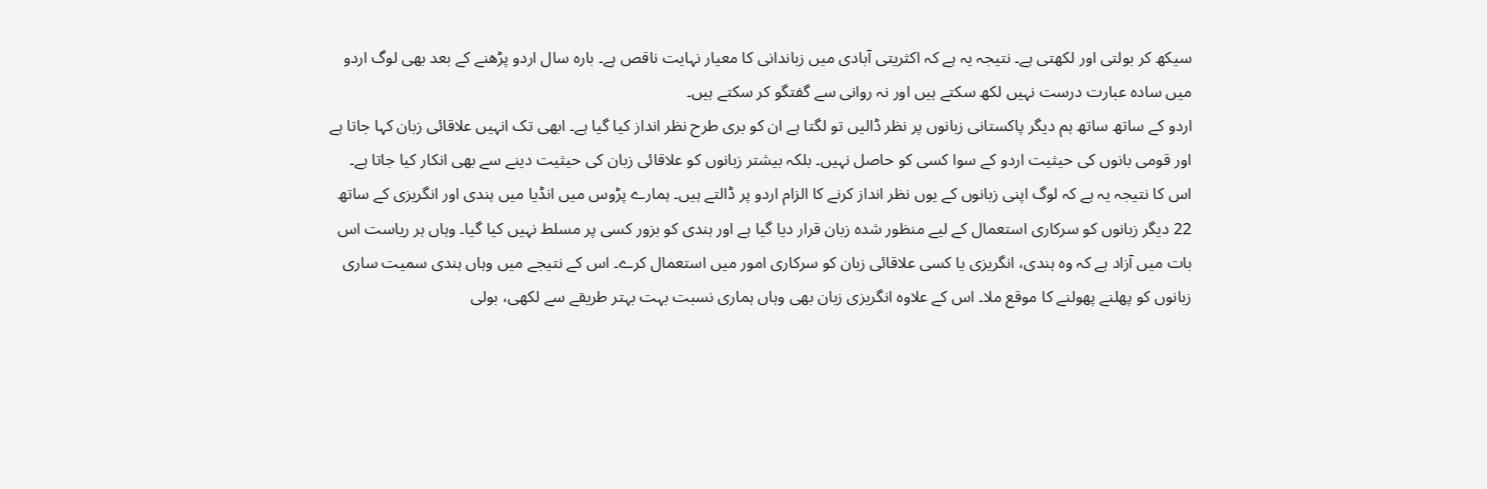سیکھ کر بولتی اور لکھتی ہے۔ نتیجہ یہ ہے کہ اکثریتی آبادی میں زباندانی کا معیار نہایت ناقص ہے۔ بارہ سال اردو پڑھنے کے بعد بھی لوگ اردو میں سادہ عبارت درست نہیں لکھ سکتے ہیں اور نہ روانی سے گفتگو کر سکتے ہیں۔
اردو کے ساتھ ساتھ ہم دیگر پاکستانی زبانوں پر نظر ڈالیں تو لگتا ہے ان کو بری طرح نظر انداز کیا گیا ہے۔ ابھی تک انہیں علاقائی زبان کہا جاتا ہے اور قومی بانوں کی حیثیت اردو کے سوا کسی کو حاصل نہیں۔ بلکہ بیشتر زبانوں کو علاقائی زبان کی حیثیت دینے سے بھی انکار کیا جاتا ہے۔ اس کا نتیجہ یہ ہے کہ لوگ اپنی زبانوں کے یوں نظر انداز کرنے کا الزام اردو پر ڈالتے ہیں۔ ہمارے پڑوس میں انڈیا میں ہندی اور انگریزی کے ساتھ 22 دیگر زبانوں کو سرکاری استعمال کے لیے منظور شدہ زبان قرار دیا گیا ہے اور ہندی کو بزور کسی پر مسلط نہیں کیا گیا۔ وہاں ہر ریاست اس بات میں آزاد ہے کہ وہ ہندی، انگریزی یا کسی علاقائی زبان کو سرکاری امور میں استعمال کرے۔ اس کے نتیجے میں وہاں ہندی سمیت ساری زبانوں کو پھلنے پھولنے کا موقع ملا۔ اس کے علاوہ انگریزی زبان بھی وہاں ہماری نسبت بہت بہتر طریقے سے لکھی، بولی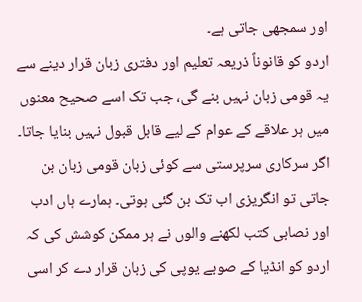اور سمجھی جاتی ہے۔
اردو کو قانوناً ذریعہ تعلیم اور دفتری زبان قرار دینے سے یہ قومی زبان نہیں بنے گی، جب تک اسے صحیح معنوں میں ہر علاقے کے عوام کے لیے قابل قبول نہیں بنایا جاتا۔ اگر سرکاری سرپرستی سے کوئی زبان قومی زبان بن جاتی تو انگریزی اب تک بن گئی ہوتی۔ ہمارے ہاں ادب اور نصابی کتب لکھنے والوں نے ہر ممکن کوشش کی کہ اردو کو انڈیا کے صوبے یوپی کی زبان قرار دے کر اسی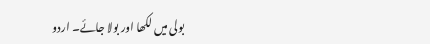بولی میں لکھا اور بولا جائے۔ اردو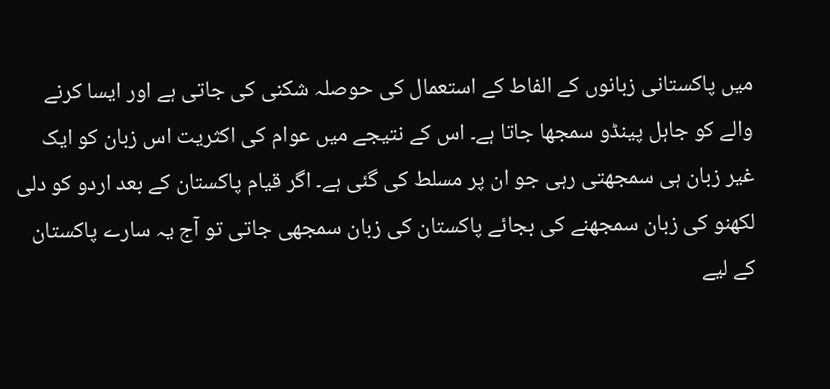میں پاکستانی زبانوں کے الفاط کے استعمال کی حوصلہ شکنی کی جاتی ہے اور ایسا کرنے والے کو جاہل پینڈو سمجھا جاتا ہے۔ اس کے نتیجے میں عوام کی اکثریت اس زبان کو ایک غیر زبان ہی سمجھتی رہی جو ان پر مسلط کی گئی ہے۔ اگر قیام پاکستان کے بعد اردو کو دلی لکھنو کی زبان سمجھنے کی بجائے پاکستان کی زبان سمجھی جاتی تو آج یہ سارے پاکستان کے لیے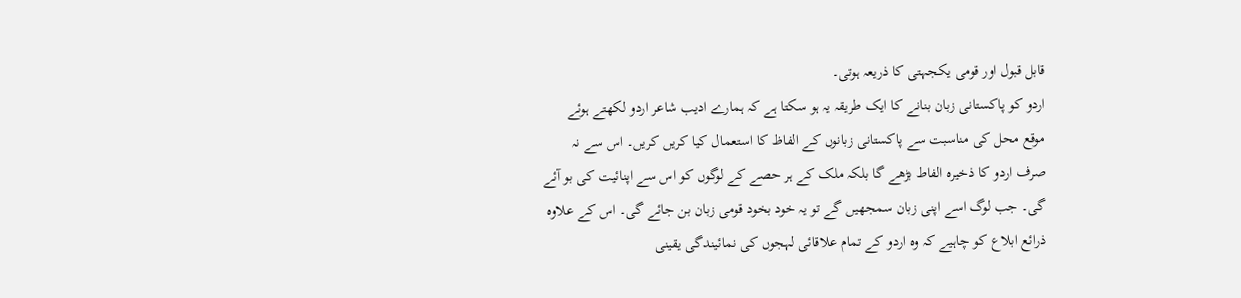قابل قبول اور قومی یکجہتی کا ذریعہ ہوتی۔
اردو کو پاکستانی زبان بنانے کا ایک طریقہ یہ ہو سکتا ہے کہ ہمارے ادیب شاعر اردو لکھتے ہوئے موقع محل کی مناسبت سے پاکستانی زبانوں کے الفاظ کا استعمال کیا کریں کریں۔ اس سے نہ صرف اردو کا ذخیرہ الفاط بڑھے گا بلکہ ملک کے ہر حصے کے لوگوں کو اس سے اپنائیت کی بو آئے گی۔ جب لوگ اسے اپنی زبان سمجھیں گے تو یہ خود بخود قومی زبان بن جائے گی۔ اس کے علاوہ ذرائع ابلاع کو چاہیے کہ وہ اردو کے تمام علاقائی لہجوں کی نمائیندگی یقینی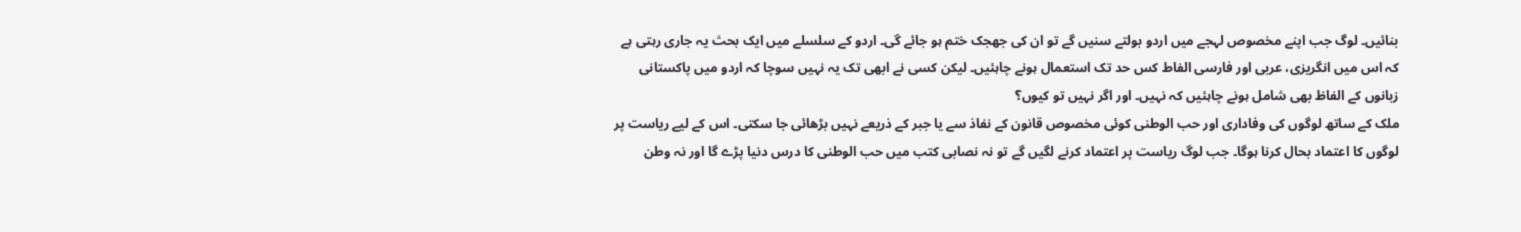بنائیں۔ لوگ جب اپنے مخصوص لہجے میں اردو بولتے سنیں گے تو ان کی جھجک ختم ہو جائے گی۔ اردو کے سلسلے میں ایک بحث یہ جاری رہتی ہے کہ اس میں انگریزی، عربی اور فارسی الفاط کس حد تک استعمال ہونے چاہئیں۔ لیکن کسی نے ابھی تک یہ نہیں سوچا کہ اردو میں پاکستانی زبانوں کے الفاظ بھی شامل ہونے چاہئیں کہ نہیں۔ اور اگر نہیں تو کیوں؟
ملک کے ساتھ لوگوں کی وفاداری اور حب الوطنی کوئی مخصوص قانون کے نفاذ سے یا جبر کے ذریعے نہیں بڑھائی جا سکتی۔ اس کے لیے ریاست پر لوگوں کا اعتماد بحال کرنا ہوگا۔ جب لوگ ریاست پر اعتماد کرنے لگیں گے تو نہ نصابی کتب میں حب الوطنی کا درس دنیا پڑے گا اور نہ وطن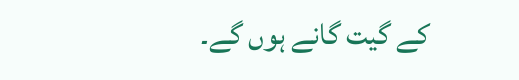کے گیت گانے ہوں گے۔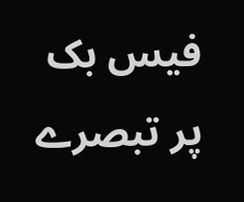فیس بک پر تبصرے